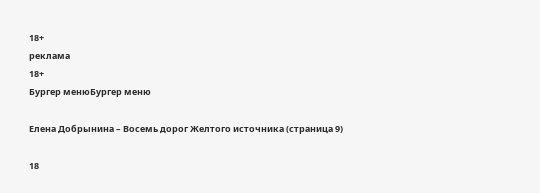18+
реклама
18+
Бургер менюБургер меню

Елена Добрынина – Восемь дорог Желтого источника (страница 9)

18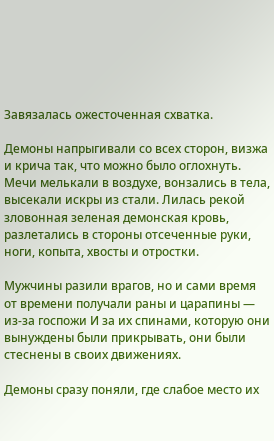Завязалась ожесточенная схватка.

Демоны напрыгивали со всех сторон, визжа и крича так, что можно было оглохнуть. Мечи мелькали в воздухе, вонзались в тела, высекали искры из стали. Лилась рекой зловонная зеленая демонская кровь, разлетались в стороны отсеченные руки, ноги, копыта, хвосты и отростки.

Мужчины разили врагов, но и сами время от времени получали раны и царапины — из-за госпожи И за их спинами, которую они вынуждены были прикрывать, они были стеснены в своих движениях.

Демоны сразу поняли, где слабое место их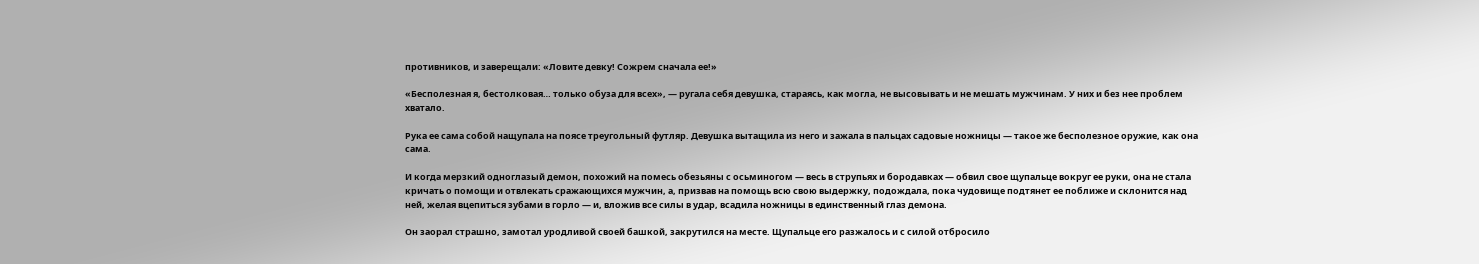противников, и заверещали: «Ловите девку! Сожрем сначала ее!»

«Бесполезная я, бестолковая… только обуза для всех», — ругала себя девушка, стараясь, как могла, не высовывать и не мешать мужчинам. У них и без нее проблем хватало.

Рука ее сама собой нащупала на поясе треугольный футляр. Девушка вытащила из него и зажала в пальцах садовые ножницы — такое же бесполезное оружие, как она сама.

И когда мерзкий одноглазый демон, похожий на помесь обезьяны с осьминогом — весь в струпьях и бородавках — обвил свое щупальце вокруг ее руки, она не стала кричать о помощи и отвлекать сражающихся мужчин, а, призвав на помощь всю свою выдержку, подождала, пока чудовище подтянет ее поближе и склонится над ней, желая вцепиться зубами в горло — и, вложив все силы в удар, всадила ножницы в единственный глаз демона.

Он заорал страшно, замотал уродливой своей башкой, закрутился на месте. Щупальце его разжалось и с силой отбросило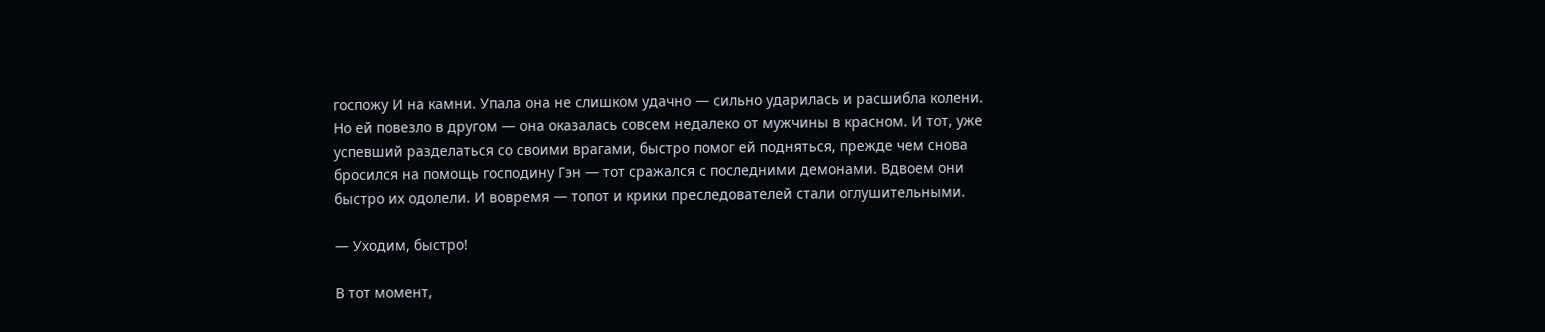госпожу И на камни. Упала она не слишком удачно — сильно ударилась и расшибла колени. Но ей повезло в другом — она оказалась совсем недалеко от мужчины в красном. И тот, уже успевший разделаться со своими врагами, быстро помог ей подняться, прежде чем снова бросился на помощь господину Гэн — тот сражался с последними демонами. Вдвоем они быстро их одолели. И вовремя — топот и крики преследователей стали оглушительными.

— Уходим, быстро!

В тот момент,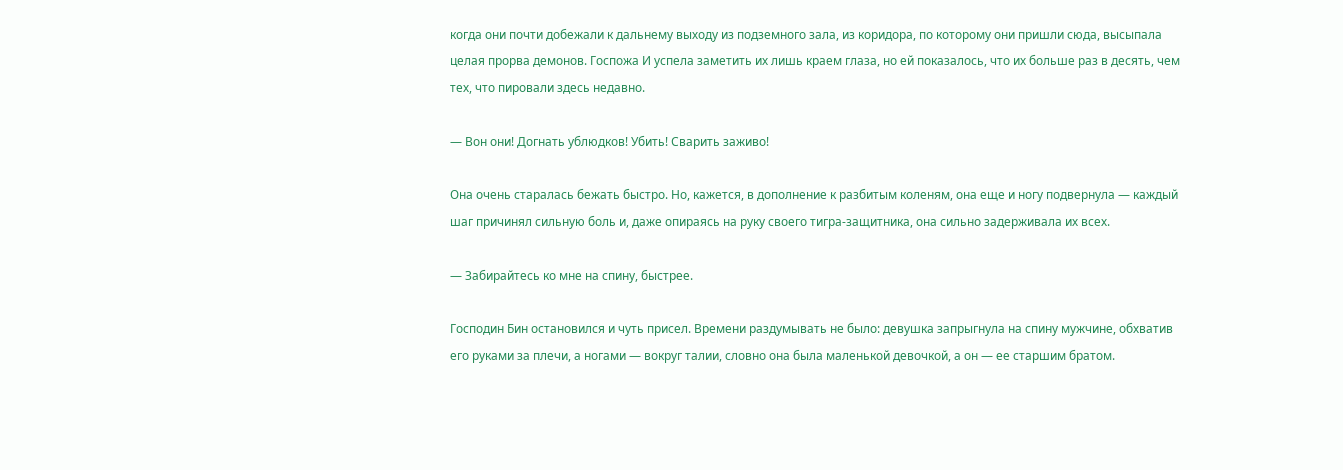когда они почти добежали к дальнему выходу из подземного зала, из коридора, по которому они пришли сюда, высыпала целая прорва демонов. Госпожа И успела заметить их лишь краем глаза, но ей показалось, что их больше раз в десять, чем тех, что пировали здесь недавно.

— Вон они! Догнать ублюдков! Убить! Сварить заживо!

Она очень старалась бежать быстро. Но, кажется, в дополнение к разбитым коленям, она еще и ногу подвернула — каждый шаг причинял сильную боль и, даже опираясь на руку своего тигра-защитника, она сильно задерживала их всех.

— Забирайтесь ко мне на спину, быстрее.

Господин Бин остановился и чуть присел. Времени раздумывать не было: девушка запрыгнула на спину мужчине, обхватив его руками за плечи, а ногами — вокруг талии, словно она была маленькой девочкой, а он — ее старшим братом.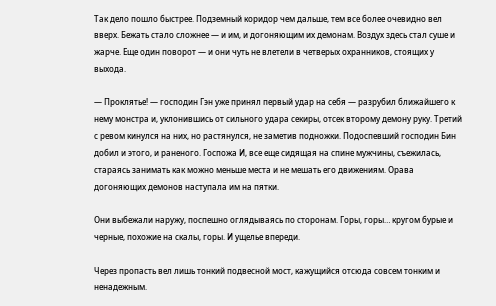Так дело пошло быстрее. Подземный коридор чем дальше, тем все более очевидно вел вверх. Бежать стало сложнее — и им, и догоняющим их демонам. Воздух здесь стал суше и жарче. Еще один поворот — и они чуть не влетели в четверых охранников, стоящих у выхода.

— Проклятье! — господин Гэн уже принял первый удар на себя — разрубил ближайшего к нему монстра и, уклонившись от сильного удара секиры, отсек второму демону руку. Третий с ревом кинулся на них, но растянулся, не заметив подножки. Подоспевший господин Бин добил и этого, и раненого. Госпожа И, все еще сидящая на спине мужчины, съежилась, стараясь занимать как можно меньше места и не мешать его движениям. Орава догоняющих демонов наступала им на пятки.

Они выбежали наружу, поспешно оглядываясь по сторонам. Горы, горы… кругом бурые и черные, похожие на скалы, горы. И ущелье впереди.

Через пропасть вел лишь тонкий подвесной мост, кажущийся отсюда совсем тонким и ненадежным.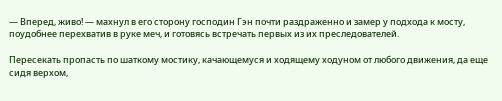— Вперед, живо! — махнул в его сторону господин Гэн почти раздраженно и замер у подхода к мосту, поудобнее перехватив в руке меч, и готовясь встречать первых из их преследователей.

Пересекать пропасть по шаткому мостику, качающемуся и ходящему ходуном от любого движения, да еще сидя верхом,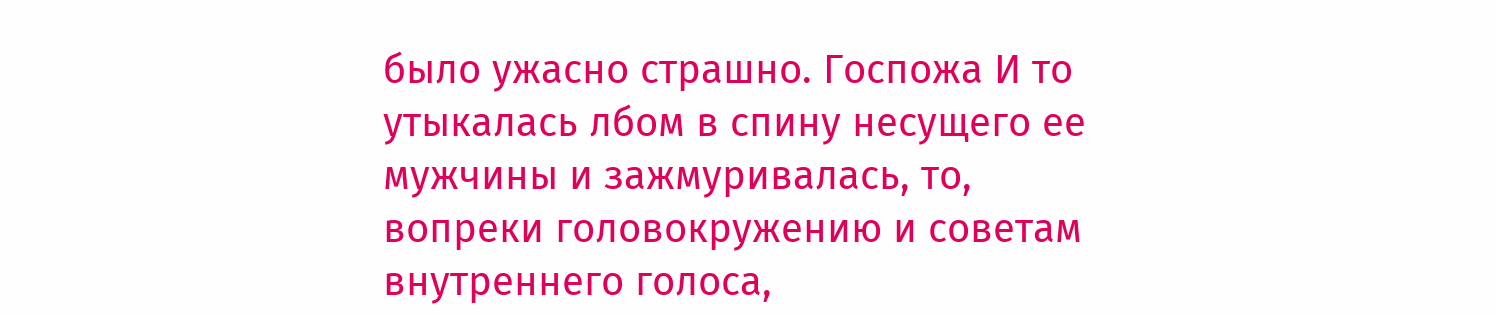было ужасно страшно. Госпожа И то утыкалась лбом в спину несущего ее мужчины и зажмуривалась, то, вопреки головокружению и советам внутреннего голоса,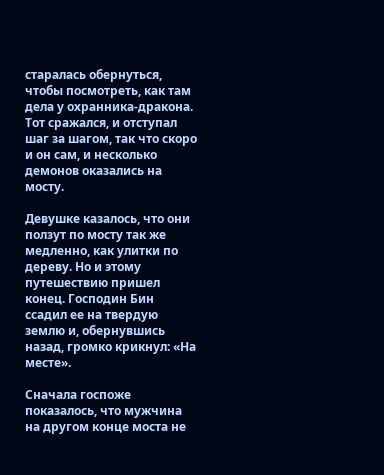старалась обернуться, чтобы посмотреть, как там дела у охранника-дракона. Тот сражался, и отступал шаг за шагом, так что скоро и он сам, и несколько демонов оказались на мосту.

Девушке казалось, что они ползут по мосту так же медленно, как улитки по дереву. Но и этому путешествию пришел конец. Господин Бин ссадил ее на твердую землю и, обернувшись назад, громко крикнул: «На месте».

Сначала госпоже показалось, что мужчина на другом конце моста не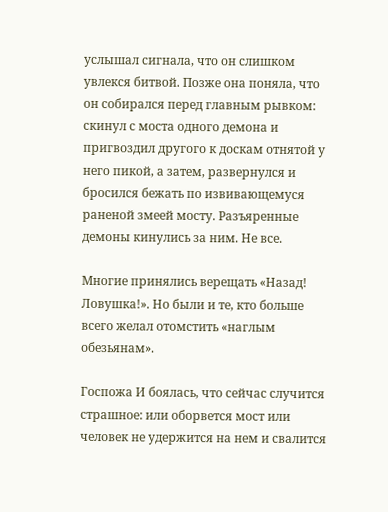услышал сигнала, что он слишком увлекся битвой. Позже она поняла, что он собирался перед главным рывком: скинул с моста одного демона и пригвоздил другого к доскам отнятой у него пикой, а затем, развернулся и бросился бежать по извивающемуся раненой змеей мосту. Разъяренные демоны кинулись за ним. Не все.

Многие принялись верещать «Назад! Ловушка!». Но были и те, кто больше всего желал отомстить «наглым обезьянам».

Госпожа И боялась, что сейчас случится страшное: или оборвется мост или человек не удержится на нем и свалится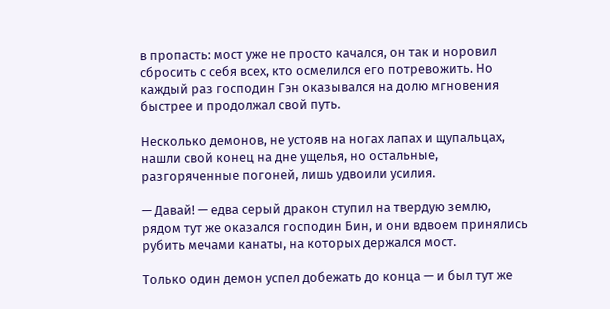в пропасть: мост уже не просто качался, он так и норовил сбросить с себя всех, кто осмелился его потревожить. Но каждый раз господин Гэн оказывался на долю мгновения быстрее и продолжал свой путь.

Несколько демонов, не устояв на ногах лапах и щупальцах, нашли свой конец на дне ущелья, но остальные, разгоряченные погоней, лишь удвоили усилия.

— Давай! — едва серый дракон ступил на твердую землю, рядом тут же оказался господин Бин, и они вдвоем принялись рубить мечами канаты, на которых держался мост.

Только один демон успел добежать до конца — и был тут же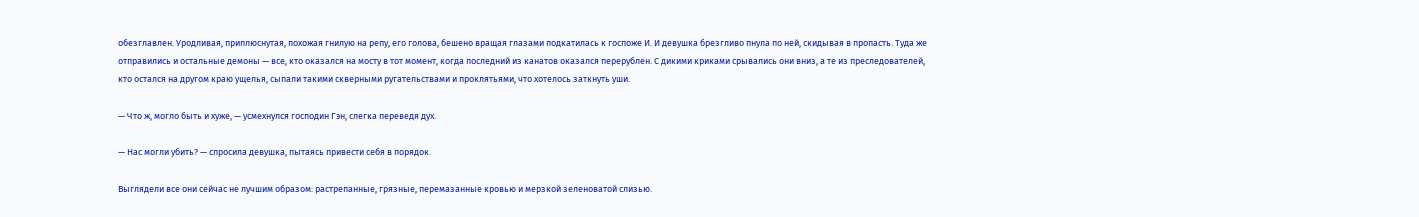обезглавлен. Уродливая, приплюснутая, похожая гнилую на репу, его голова, бешено вращая глазами подкатилась к госпоже И. И девушка брезгливо пнула по ней, скидывая в пропасть. Туда же отправились и остальные демоны — все, кто оказался на мосту в тот момент, когда последний из канатов оказался перерублен. С дикими криками срывались они вниз, а те из преследователей, кто остался на другом краю ущелья, сыпали такими скверными ругательствами и проклятьями, что хотелось заткнуть уши.

— Что ж, могло быть и хуже, — усмехнулся господин Гэн, слегка переведя дух.

— Нас могли убить? — спросила девушка, пытаясь привести себя в порядок.

Выглядели все они сейчас не лучшим образом: растрепанные, грязные, перемазанные кровью и мерзкой зеленоватой слизью.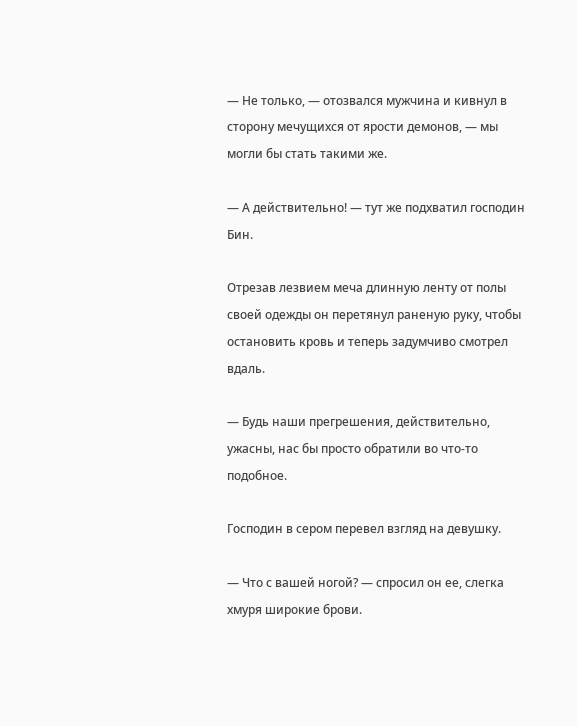— Не только, — отозвался мужчина и кивнул в сторону мечущихся от ярости демонов, — мы могли бы стать такими же.

— А действительно! — тут же подхватил господин Бин.

Отрезав лезвием меча длинную ленту от полы своей одежды он перетянул раненую руку, чтобы остановить кровь и теперь задумчиво смотрел вдаль.

— Будь наши прегрешения, действительно, ужасны, нас бы просто обратили во что-то подобное.

Господин в сером перевел взгляд на девушку.

— Что с вашей ногой? — спросил он ее, слегка хмуря широкие брови.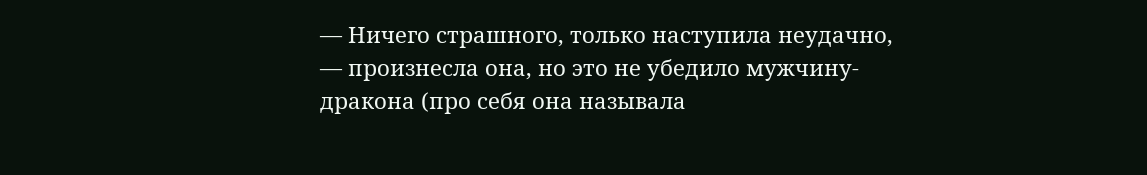— Ничего страшного, только наступила неудачно, — произнесла она, но это не убедило мужчину-дракона (про себя она называла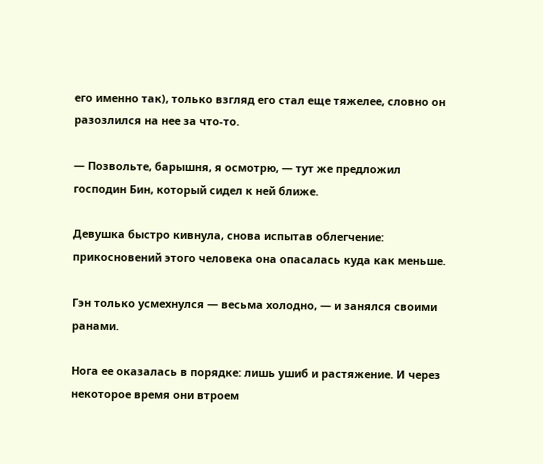его именно так), только взгляд его стал еще тяжелее, словно он разозлился на нее за что-то.

— Позвольте, барышня, я осмотрю, — тут же предложил господин Бин, который сидел к ней ближе.

Девушка быстро кивнула, снова испытав облегчение: прикосновений этого человека она опасалась куда как меньше.

Гэн только усмехнулся — весьма холодно, — и занялся своими ранами.

Нога ее оказалась в порядке: лишь ушиб и растяжение. И через некоторое время они втроем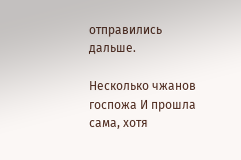отправились дальше.

Несколько чжанов госпожа И прошла сама, хотя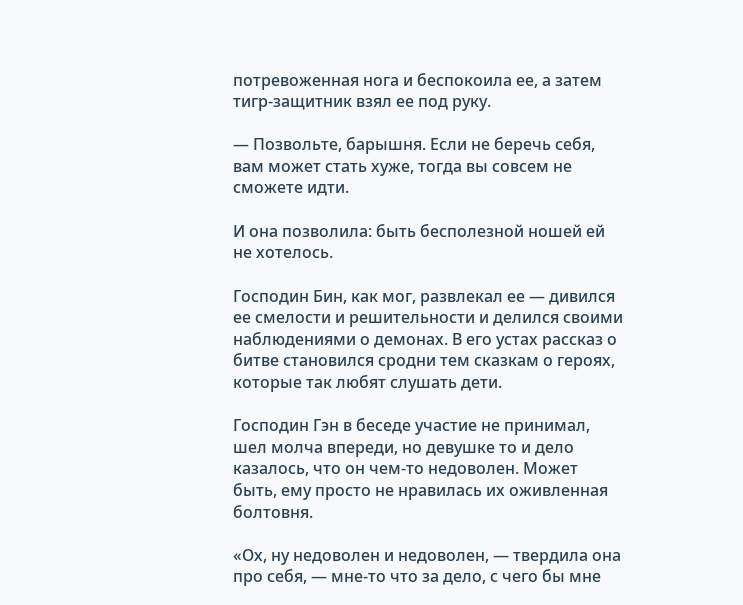потревоженная нога и беспокоила ее, а затем тигр-защитник взял ее под руку.

— Позвольте, барышня. Если не беречь себя, вам может стать хуже, тогда вы совсем не сможете идти.

И она позволила: быть бесполезной ношей ей не хотелось.

Господин Бин, как мог, развлекал ее — дивился ее смелости и решительности и делился своими наблюдениями о демонах. В его устах рассказ о битве становился сродни тем сказкам о героях, которые так любят слушать дети.

Господин Гэн в беседе участие не принимал, шел молча впереди, но девушке то и дело казалось, что он чем-то недоволен. Может быть, ему просто не нравилась их оживленная болтовня.

«Ох, ну недоволен и недоволен, — твердила она про себя, — мне-то что за дело, с чего бы мне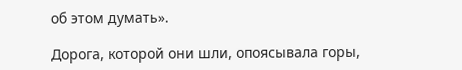об этом думать».

Дорога, которой они шли, опоясывала горы,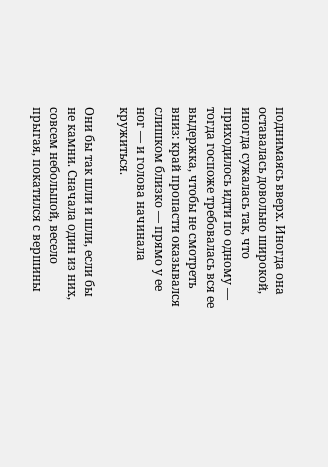поднимаясь вверх. Иногда она оставалась довольно широкой, иногда сужалась так, что приходилось идти по одному — тогда госпоже требовалась вся ее выдержка, чтобы не смотреть вниз: край пропасти оказывался слишком близко — прямо у ее ног — и голова начинала кружиться.

Они бы так шли и шли, если бы не камни. Сначала один из них, совсем небольшой, весело прыгая, покатился с вершины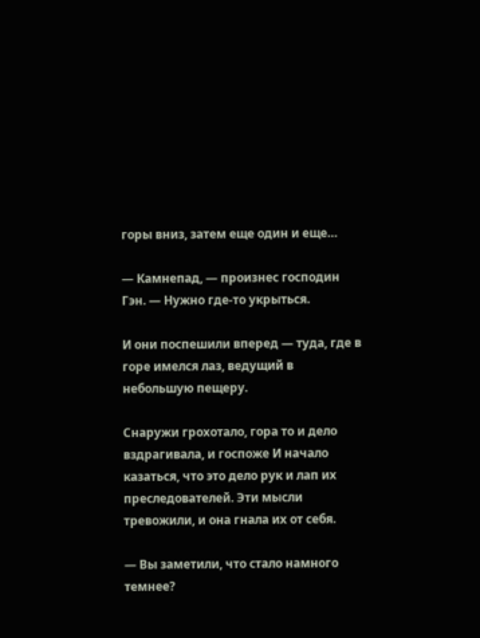горы вниз, затем еще один и еще…

— Камнепад, — произнес господин Гэн. — Нужно где-то укрыться.

И они поспешили вперед — туда, где в горе имелся лаз, ведущий в небольшую пещеру.

Снаружи грохотало, гора то и дело вздрагивала, и госпоже И начало казаться, что это дело рук и лап их преследователей. Эти мысли тревожили, и она гнала их от себя.

— Вы заметили, что стало намного темнее?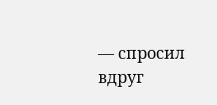— спросил вдруг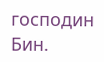господин Бин.